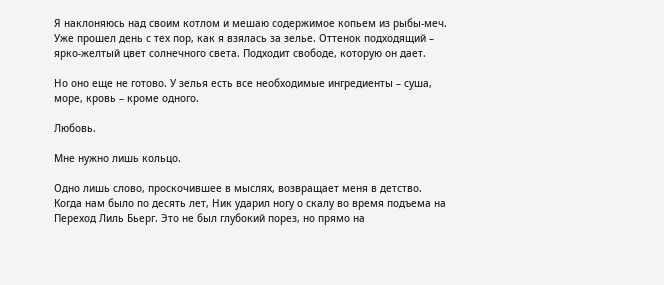Я наклоняюсь над своим котлом и мешаю содержимое копьем из рыбы-меч. Уже прошел день с тех пор, как я взялась за зелье. Оттенок подходящий – ярко-желтый цвет солнечного света. Подходит свободе, которую он дает.

Но оно еще не готово. У зелья есть все необходимые ингредиенты – суша, море, кровь – кроме одного.

Любовь.

Мне нужно лишь кольцо.

Одно лишь слово, проскочившее в мыслях, возвращает меня в детство. Когда нам было по десять лет, Ник ударил ногу о скалу во время подъема на Переход Лиль Бьерг. Это не был глубокий порез, но прямо на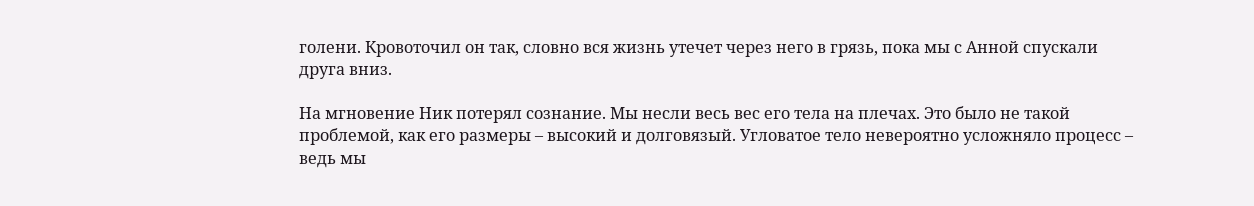голени. Кровоточил он так, словно вся жизнь утечет через него в грязь, пока мы с Анной спускали друга вниз.

На мгновение Ник потерял сознание. Мы несли весь вес его тела на плечах. Это было не такой проблемой, как его размеры – высокий и долговязый. Угловатое тело невероятно усложняло процесс – ведь мы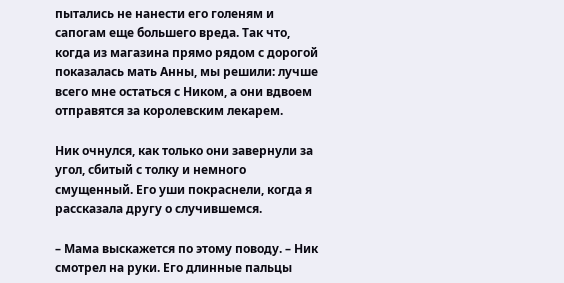пытались не нанести его голеням и сапогам еще большего вреда. Так что, когда из магазина прямо рядом с дорогой показалась мать Анны, мы решили: лучше всего мне остаться с Ником, а они вдвоем отправятся за королевским лекарем.

Ник очнулся, как только они завернули за угол, сбитый с толку и немного смущенный. Его уши покраснели, когда я рассказала другу о случившемся.

– Мама выскажется по этому поводу. – Ник смотрел на руки. Его длинные пальцы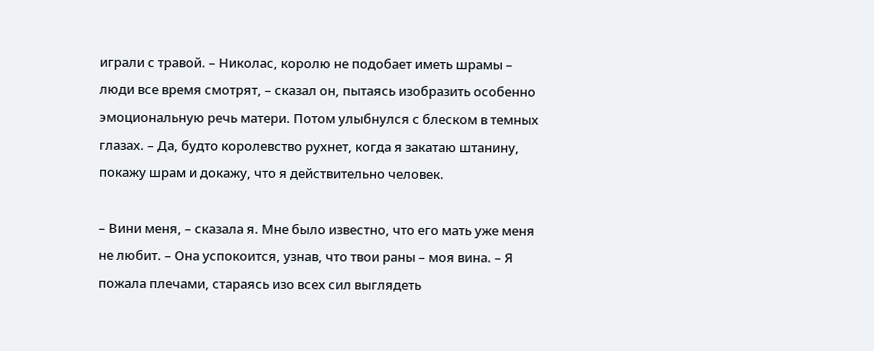играли с травой. – Николас, королю не подобает иметь шрамы – люди все время смотрят, – сказал он, пытаясь изобразить особенно эмоциональную речь матери. Потом улыбнулся с блеском в темных глазах. – Да, будто королевство рухнет, когда я закатаю штанину, покажу шрам и докажу, что я действительно человек.

– Вини меня, – сказала я. Мне было известно, что его мать уже меня не любит. – Она успокоится, узнав, что твои раны – моя вина. – Я пожала плечами, стараясь изо всех сил выглядеть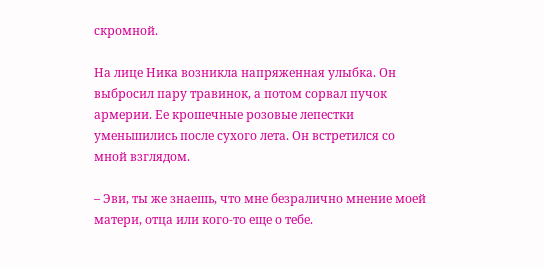скромной.

На лице Ника возникла напряженная улыбка. Он выбросил пару травинок, а потом сорвал пучок армерии. Ее крошечные розовые лепестки уменьшились после сухого лета. Он встретился со мной взглядом.

– Эви, ты же знаешь, что мне безралично мнение моей матери, отца или кого-то еще о тебе.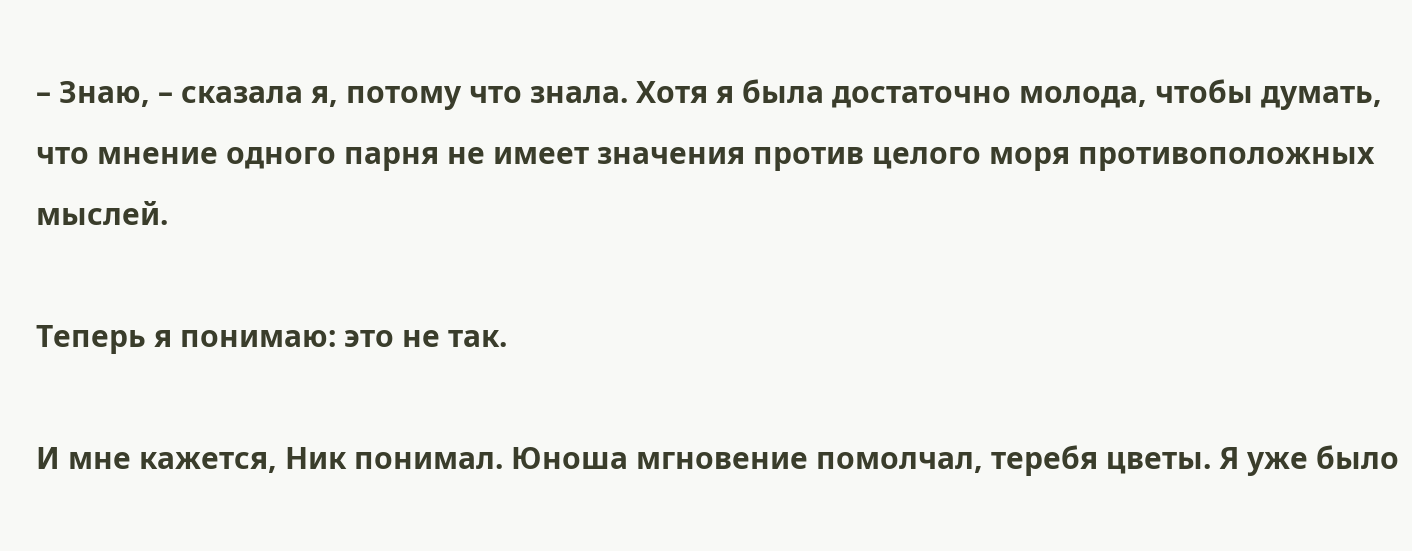– Знаю, – сказала я, потому что знала. Хотя я была достаточно молода, чтобы думать, что мнение одного парня не имеет значения против целого моря противоположных мыслей.

Теперь я понимаю: это не так.

И мне кажется, Ник понимал. Юноша мгновение помолчал, теребя цветы. Я уже было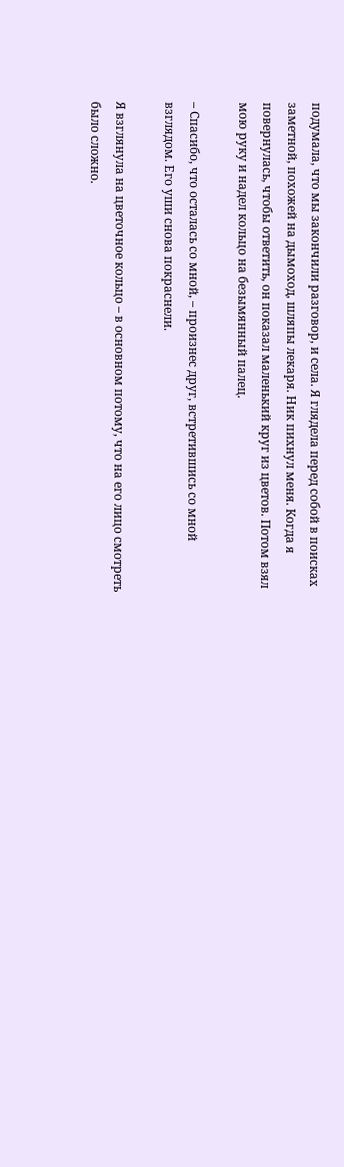подумала, что мы закончили разговор, и села. Я глядела перед собой в поисках заметной, похожей на дымоход, шляпы лекаря. Ник пихнул меня. Когда я повернулась, чтобы ответить, он показал маленький круг из цветов. Потом взял мою руку и надел кольцо на безымянный палец.

– Спасибо, что осталась со мной, – произнес друг, встретившись со мной взглядом. Его уши снова покраснели.

Я взглянула на цветочное кольцо – в основном потому, что на его лицо смотреть было сложно.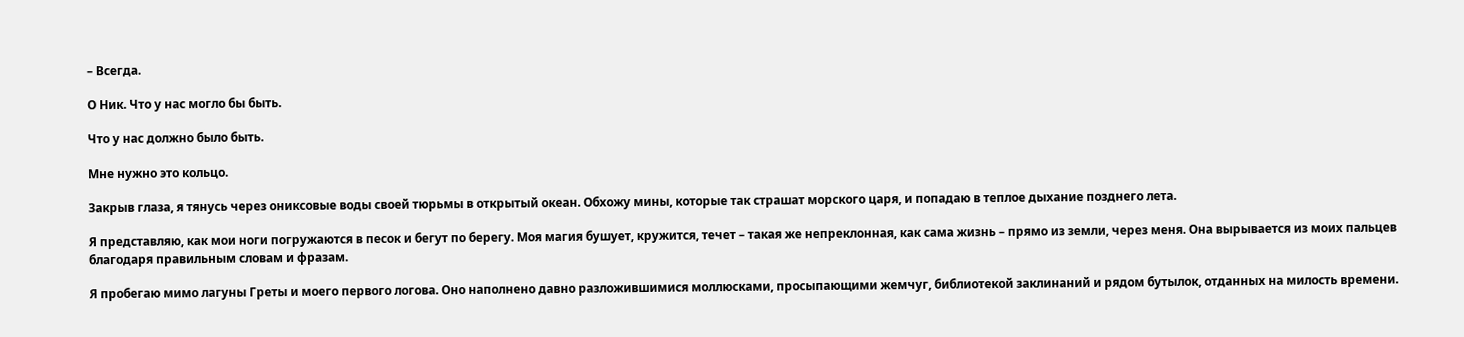– Всегда.

О Ник. Что у нас могло бы быть.

Что у нас должно было быть.

Мне нужно это кольцо.

Закрыв глаза, я тянусь через ониксовые воды своей тюрьмы в открытый океан. Обхожу мины, которые так страшат морского царя, и попадаю в теплое дыхание позднего лета.

Я представляю, как мои ноги погружаются в песок и бегут по берегу. Моя магия бушует, кружится, течет – такая же непреклонная, как сама жизнь – прямо из земли, через меня. Она вырывается из моих пальцев благодаря правильным словам и фразам.

Я пробегаю мимо лагуны Греты и моего первого логова. Оно наполнено давно разложившимися моллюсками, просыпающими жемчуг, библиотекой заклинаний и рядом бутылок, отданных на милость времени.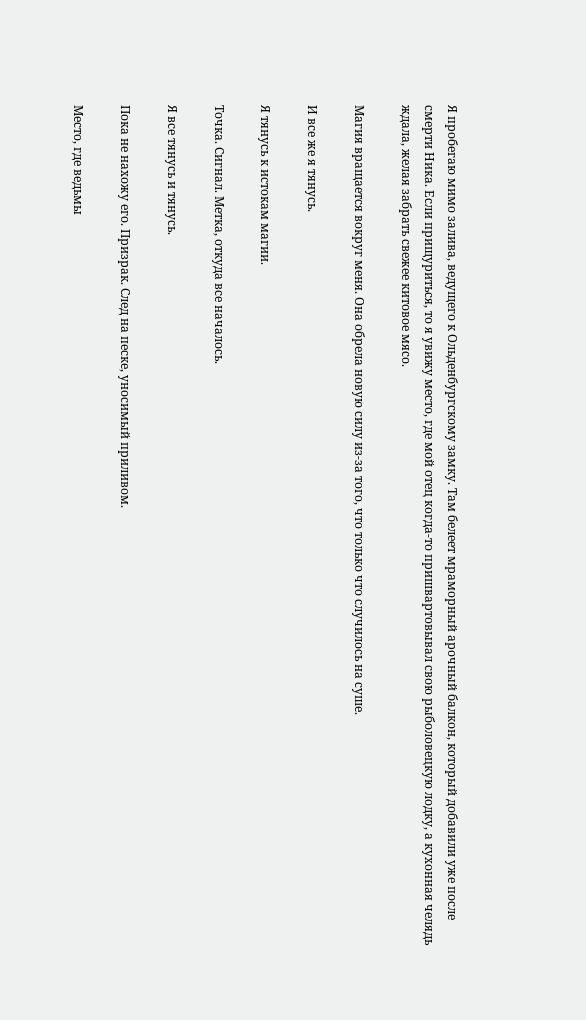Я пробегаю мимо залива, ведущего к Ольденбургскому замку. Там белеет мраморный арочный балкон, который добавили уже после смерти Ника. Если прищуриться, то я увижу место, где мой отец когда-то пришвартовывал свою рыболовецкую лодку, а кухонная челядь ждала, желая забрать свежее китовое мясо.

Магия вращается вокруг меня. Она обрела новую силу из-за того, что только что случилось на суше.

И все же я тянусь.

Я тянусь к истокам магии.

Точка. Сигнал. Метка, откуда все началось.

Я все тянусь и тянусь.

Пока не нахожу его. Призрак. След на песке, уносимый приливом.

Место, где ведьмы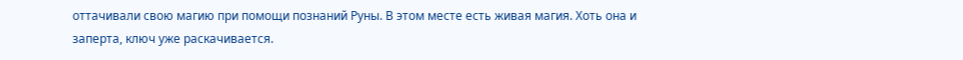оттачивали свою магию при помощи познаний Руны. В этом месте есть живая магия. Хоть она и заперта, ключ уже раскачивается.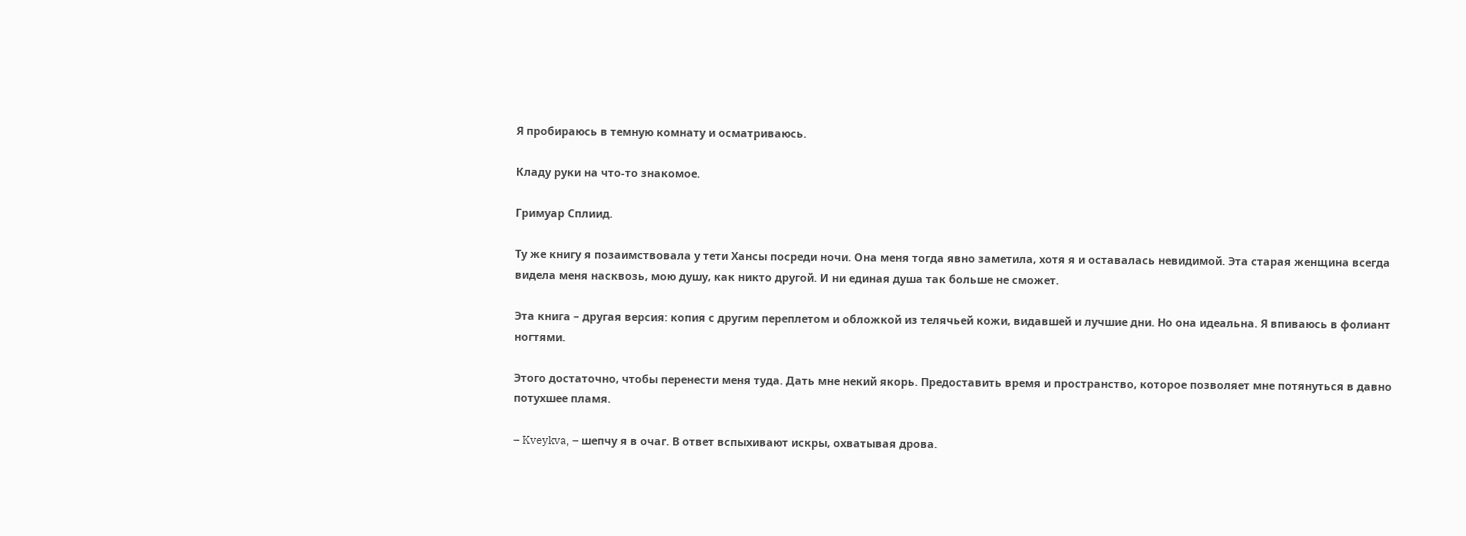Я пробираюсь в темную комнату и осматриваюсь.

Кладу руки на что-то знакомое.

Гримуар Сплиид.

Ту же книгу я позаимствовала у тети Хансы посреди ночи. Она меня тогда явно заметила, хотя я и оставалась невидимой. Эта старая женщина всегда видела меня насквозь, мою душу, как никто другой. И ни единая душа так больше не сможет.

Эта книга – другая версия: копия с другим переплетом и обложкой из телячьей кожи, видавшей и лучшие дни. Но она идеальна. Я впиваюсь в фолиант ногтями.

Этого достаточно, чтобы перенести меня туда. Дать мне некий якорь. Предоставить время и пространство, которое позволяет мне потянуться в давно потухшее пламя.

– Kveykva, – шепчу я в очаг. В ответ вспыхивают искры, охватывая дрова.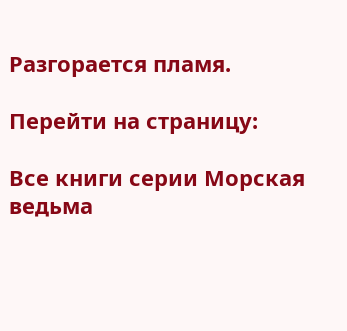Разгорается пламя.

Перейти на страницу:

Все книги серии Морская ведьма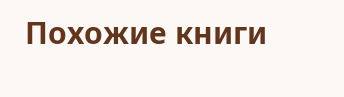Похожие книги